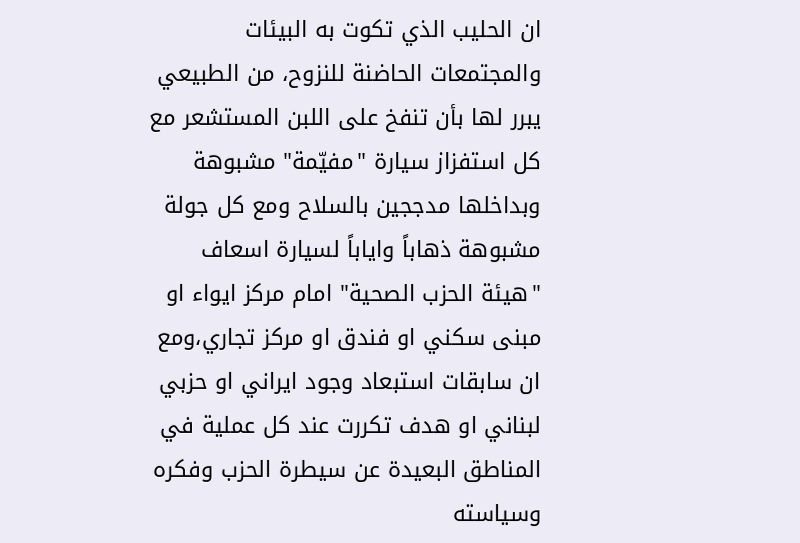ان الحليب الذي تكوت به البيئات والمجتمعات الحاضنة للنزوح، من الطبيعي يبرر لها بأن تنفخ على اللبن المستشعر مع كل استفزاز سيارة "مفيّمة" مشبوهة وبداخلها مدججين بالسلاح ومع كل جولة مشبوهة ذهاباً واياباً لسيارة اسعاف "هيئة الحزب الصحية" امام مركز ايواء او مبنى سكني او فندق او مركز تجاري،ومع ان سابقات استبعاد وجود ايراني او حزبي لبناني او هدف تكررت عند كل عملية في المناطق البعيدة عن سيطرة الحزب وفكره وسياسته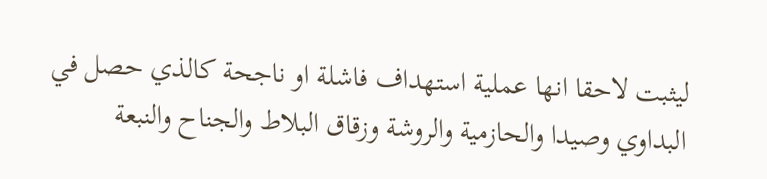ليثبت لاحقا انها عملية استهداف فاشلة او ناجحة كالذي حصل في البداوي وصيدا والحازمية والروشة وزقاق البلاط والجناح والنبعة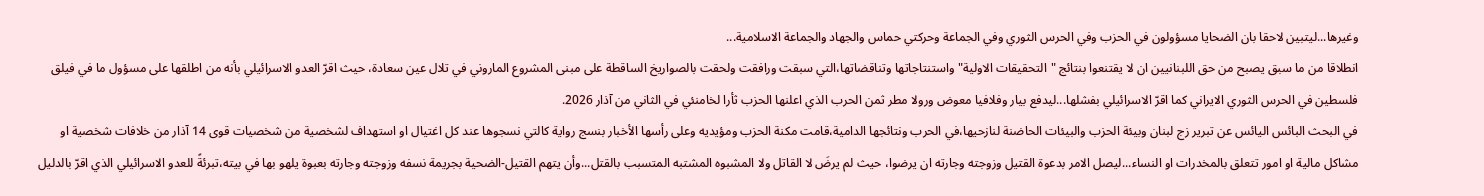وغيرها...ليتبين لاحقا بان الضحايا مسؤولون في الحزب وفي الحرس الثوري وفي الجماعة وحركتي حماس والجهاد والجماعة الاسلامية...
انطلاقا من ما سبق يصبح من حق اللبنانيين ان لا يقتنعوا بنتائج "التحقيقات الاولية" واستنتاجاتها وتناقضاتها،التي سبقت ورافقت ولحقت بالصواريخ الساقطة على مبنى المشروع الماروني في تلال عين سعادة، حيث اقرّ العدو الاسرائيلي بأنه من اطلقها على مسؤول ما في فيلق فلسطين في الحرس الثوري الايراني كما اقرّ الاسرائيلي بفشلها...ليدفع بيار وفلافيا معوض ورولا مطر ثمن الحرب الذي اعلنها الحزب ثأرا لخامنئي في الثاني من آذار 2026.
في البحث البائس اليائس عن تبرير زج لبنان وبيئة الحزب والبيئات الحاضنة لنازحيها،في الحرب ونتائجها الدامية،قامت مكنة الحزب ومؤيديه وعلى رأسها الأخبار بنسج رواية كالتي نسجوها عند كل اغتيال او استهداف لشخصية من شخصيات قوى 14 آذار من خلافات شخصية او مشاكل مالية او امور تتعلق بالمخدرات او النساء...ليصل الامر بدعوة القتيل وزوجته وجارته ان يرضوا، حيث لم يرضَ لا القاتل ولا المشبوه المشتبه المتسبب بالقتل...وأن يتهم القتيل-الضحية بجريمة نسفه وزوجته وجارته بعبوة يلهو بها في بيته،تبرئةً للعدو الاسرائيلي الذي اقرّ بالدليل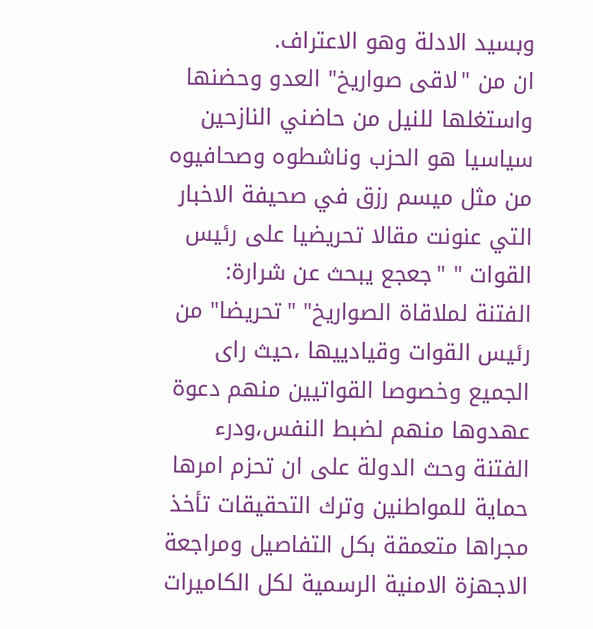وبسيد الادلة وهو الاعتراف.
ان من "لاقى صواريخ" العدو وحضنها واستغلها للنيل من حاضني النازحين سياسيا هو الحزب وناشطوه وصحافيوه من مثل ميسم رزق في صحيفة الاخبار التي عنونت مقالا تحريضيا على رئيس القوات " "جعجع يبحث عن شرارة: الفتنة لملاقاة الصواريخ" "تحريضا" من رئيس القوات وقيادييها ،حيث راى الجميع وخصوصا القواتيين منهم دعوة عهدوها منهم لضبط النفس،ودرء الفتنة وحث الدولة على ان تحزم امرها حماية للمواطنين وترك التحقيقات تأخذ مجراها متعمقة بكل التفاصيل ومراجعة الاجهزة الامنية الرسمية لكل الكاميرات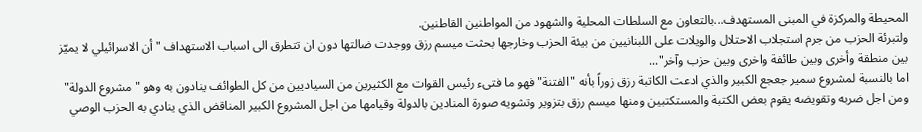المحيطة والمركزة في المبنى المستهدف...بالتعاون مع السلطات المحلية والشهود من المواطنين القاطنين.
ولتبرئة الحزب من جرم استجلاب الاحتلال والويلات على اللبنانيين من بيئة الحزب وخارجها بحثت ميسم رزق ووجدت ضالتها دون ان تتطرق الى اسباب الاستهداف "أن الاسرائيلي لا يميّز بين منطقة وأخرى وبين طائفة واخرى وبين حزب وآخر"...
اما بالنسبة لمشروع سمير جعجع الكبير والذي ادعت الكاتبة رزق زوراً بأنه "الفتنة" فهو ما فتىء رئيس القوات مع الكثيرين من السياديين من كل الطوائف ينادون به وهو "مشروع الدولة" ومن اجل ضربه وتقويضه يقوم بعض الكتبة والمستكتبين ومنها ميسم رزق بتزوير وتشويه صورة المنادين بالدولة وقيامها من اجل المشروع الكبير المناقض الذي ينادي به الحزب الوصي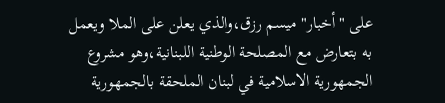على "أخبار" ميسم رزق،والذي يعلن على الملا ويعمل به بتعارض مع المصلحة الوطنية اللبنانية،وهو مشروع الجمهورية الاسلامية في لبنان الملحقة بالجمهورية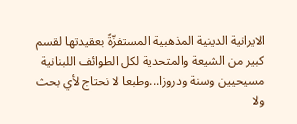الايرانية الدينية المذهبية المستفزّةً بعقيدتها لقسم كبير من الشيعة والمتحدية لكل الطوائف اللبنانية مسيحيين وسنة ودروزا...وطبعا لا نحتاج لأي بحث ولا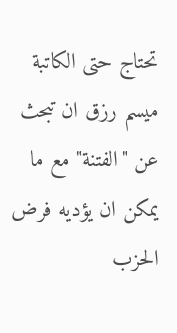تحتاج حتى الكاتبة ميسم رزق ان تبحث عن "الفتنة" مع ما يمكن ان يؤديه فرض الحزب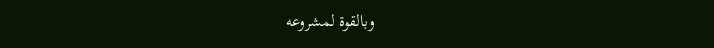وبالقوة لمشروعه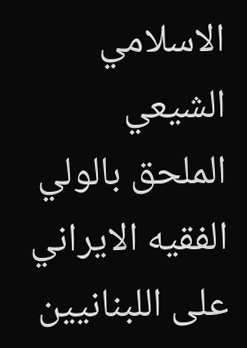الاسلامي الشيعي الملحق بالولي الفقيه الايراني على اللبنانيين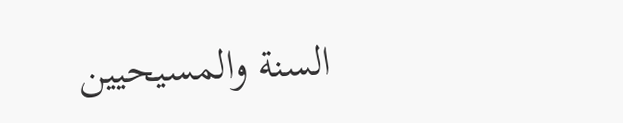السنة والمسيحيين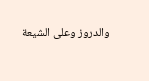والدروز وعلى الشيعة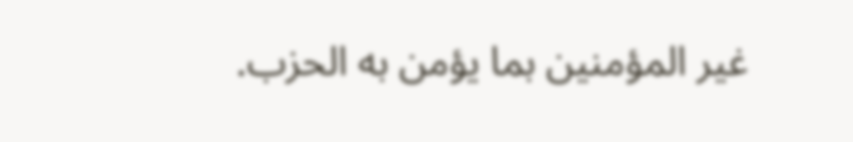غير المؤمنين بما يؤمن به الحزب.